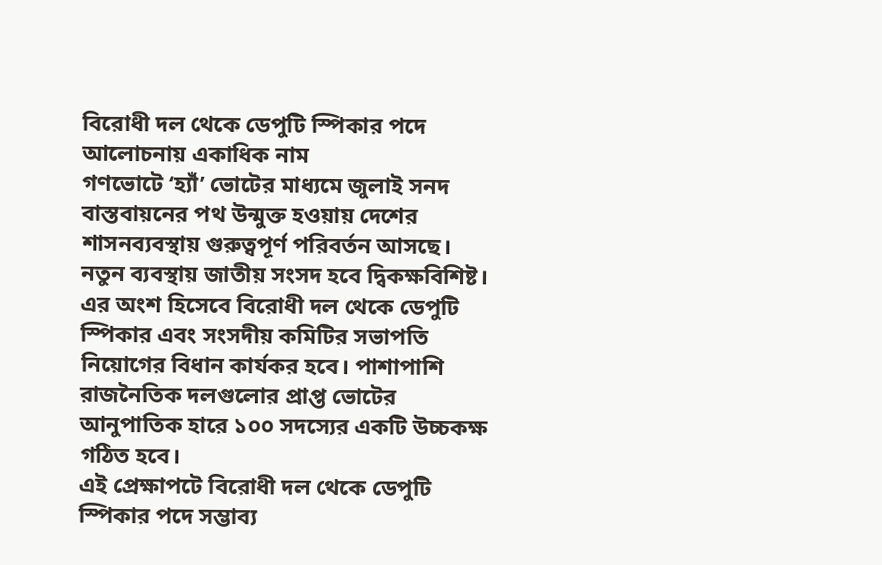বিরোধী দল থেকে ডেপুটি স্পিকার পদে আলোচনায় একাধিক নাম
গণভোটে ‘হ্যাঁ’ ভোটের মাধ্যমে জুলাই সনদ বাস্তবায়নের পথ উন্মুক্ত হওয়ায় দেশের শাসনব্যবস্থায় গুরুত্বপূর্ণ পরিবর্তন আসছে। নতুন ব্যবস্থায় জাতীয় সংসদ হবে দ্বিকক্ষবিশিষ্ট। এর অংশ হিসেবে বিরোধী দল থেকে ডেপুটি স্পিকার এবং সংসদীয় কমিটির সভাপতি নিয়োগের বিধান কার্যকর হবে। পাশাপাশি রাজনৈতিক দলগুলোর প্রাপ্ত ভোটের আনুপাতিক হারে ১০০ সদস্যের একটি উচ্চকক্ষ গঠিত হবে।
এই প্রেক্ষাপটে বিরোধী দল থেকে ডেপুটি স্পিকার পদে সম্ভাব্য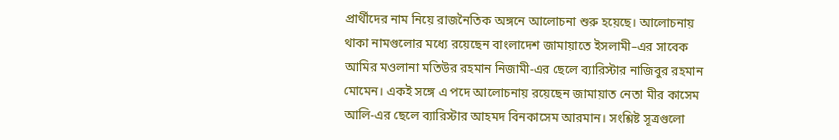প্রার্থীদের নাম নিয়ে রাজনৈতিক অঙ্গনে আলোচনা শুরু হয়েছে। আলোচনায় থাকা নামগুলোর মধ্যে রয়েছেন বাংলাদেশ জামায়াতে ইসলামী–এর সাবেক আমির মওলানা মতিউর রহমান নিজামী-এর ছেলে ব্যারিস্টার নাজিবুর রহমান মোমেন। একই সঙ্গে এ পদে আলোচনায় রয়েছেন জামায়াত নেতা মীর কাসেম আলি-এর ছেলে ব্যারিস্টার আহমদ বিনকাসেম আরমান। সংশ্লিষ্ট সূত্রগুলো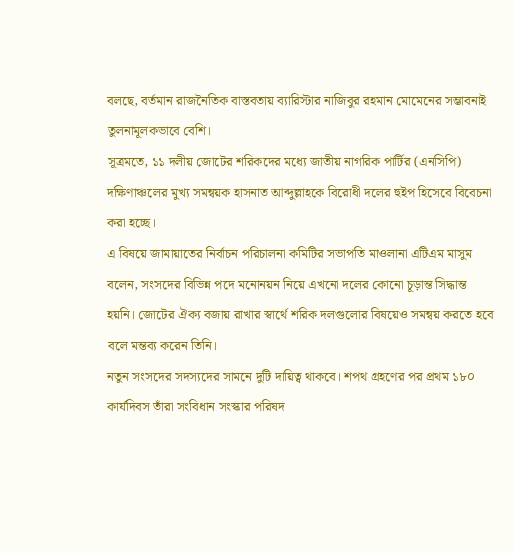বলছে, বর্তমান রাজনৈতিক বাস্তবতায় ব্যারিস্টার নাজিবুর রহমান মোমেনের সম্ভাবনাই তুলনামূলকভাবে বেশি।
সূত্রমতে, ১১ দলীয় জোটের শরিকদের মধ্যে জাতীয় নাগরিক পার্টির (এনসিপি) দক্ষিণাঞ্চলের মুখ্য সমন্বয়ক হাসনাত আব্দুল্লাহকে বিরোধী দলের হুইপ হিসেবে বিবেচনা করা হচ্ছে।
এ বিষয়ে জামায়াতের নির্বাচন পরিচালনা কমিটির সভাপতি মাওলানা এটিএম মাসুম বলেন, সংসদের বিভিন্ন পদে মনোনয়ন নিয়ে এখনো দলের কোনো চূড়ান্ত সিদ্ধান্ত হয়নি। জোটের ঐক্য বজায় রাখার স্বার্থে শরিক দলগুলোর বিষয়েও সমন্বয় করতে হবে বলে মন্তব্য করেন তিনি।
নতুন সংসদের সদস্যদের সামনে দুটি দায়িত্ব থাকবে। শপথ গ্রহণের পর প্রথম ১৮০ কার্যদিবস তাঁরা সংবিধান সংস্কার পরিষদ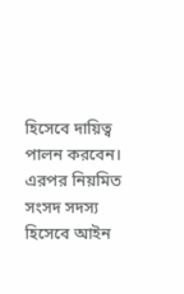হিসেবে দায়িত্ব পালন করবেন। এরপর নিয়মিত সংসদ সদস্য হিসেবে আইন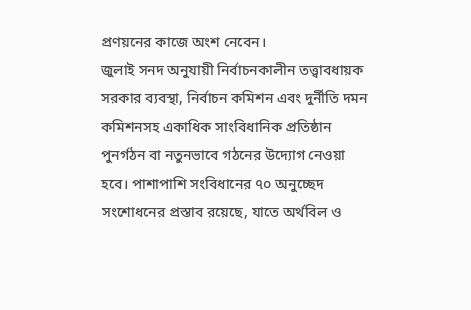প্রণয়নের কাজে অংশ নেবেন।
জুলাই সনদ অনুযায়ী নির্বাচনকালীন তত্ত্বাবধায়ক সরকার ব্যবস্থা, নির্বাচন কমিশন এবং দুর্নীতি দমন কমিশনসহ একাধিক সাংবিধানিক প্রতিষ্ঠান পুনর্গঠন বা নতুনভাবে গঠনের উদ্যোগ নেওয়া হবে। পাশাপাশি সংবিধানের ৭০ অনুচ্ছেদ সংশোধনের প্রস্তাব রয়েছে, যাতে অর্থবিল ও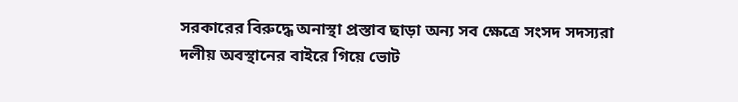সরকারের বিরুদ্ধে অনাস্থা প্রস্তাব ছাড়া অন্য সব ক্ষেত্রে সংসদ সদস্যরা দলীয় অবস্থানের বাইরে গিয়ে ভোট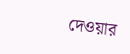দেওয়ার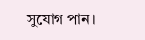সুযোগ পান।